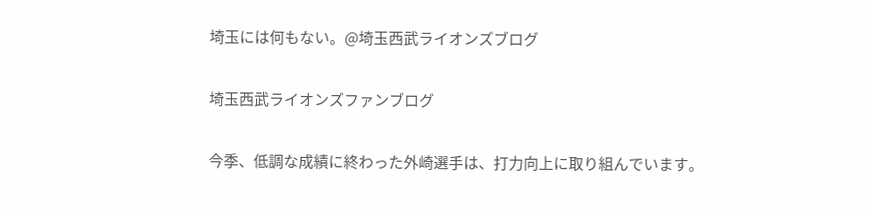埼玉には何もない。@埼玉西武ライオンズブログ

埼玉西武ライオンズファンブログ

今季、低調な成績に終わった外崎選手は、打力向上に取り組んでいます。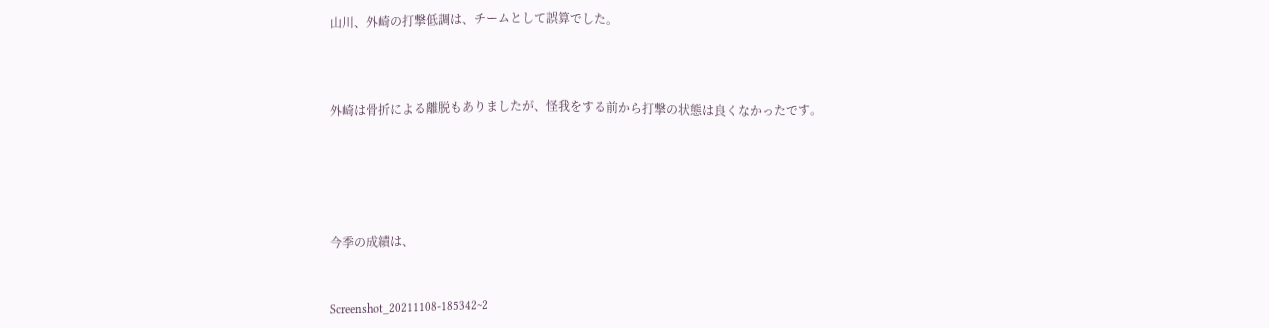山川、外崎の打撃低調は、チームとして誤算でした。



外崎は骨折による離脱もありましたが、怪我をする前から打撃の状態は良くなかったです。





今季の成績は、


Screenshot_20211108-185342~2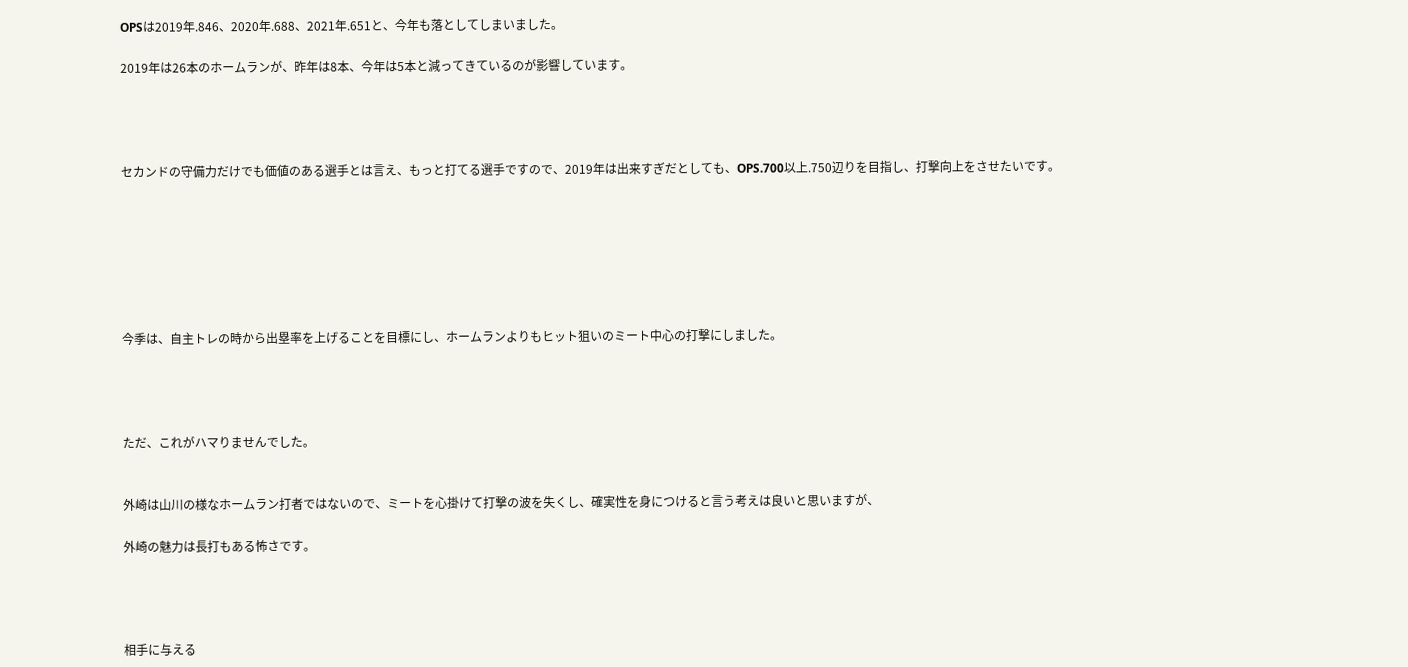OPSは2019年.846、2020年.688、2021年.651と、今年も落としてしまいました。

2019年は26本のホームランが、昨年は8本、今年は5本と減ってきているのが影響しています。




セカンドの守備力だけでも価値のある選手とは言え、もっと打てる選手ですので、2019年は出来すぎだとしても、OPS.700以上.750辺りを目指し、打撃向上をさせたいです。







今季は、自主トレの時から出塁率を上げることを目標にし、ホームランよりもヒット狙いのミート中心の打撃にしました。




ただ、これがハマりませんでした。


外崎は山川の様なホームラン打者ではないので、ミートを心掛けて打撃の波を失くし、確実性を身につけると言う考えは良いと思いますが、

外崎の魅力は長打もある怖さです。




相手に与える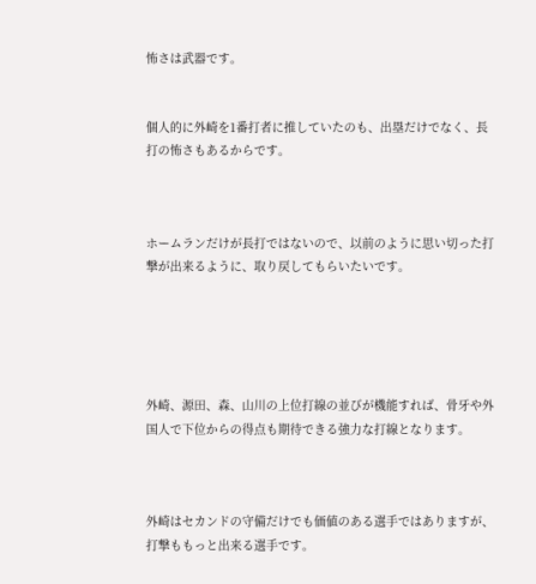怖さは武器です。


個人的に外崎を1番打者に推していたのも、出塁だけでなく、長打の怖さもあるからです。



ホームランだけが長打ではないので、以前のように思い切った打撃が出来るように、取り戻してもらいたいです。





外崎、源田、森、山川の上位打線の並びが機能すれば、骨牙や外国人で下位からの得点も期待できる強力な打線となります。



外崎はセカンドの守備だけでも価値のある選手ではありますが、打撃ももっと出来る選手です。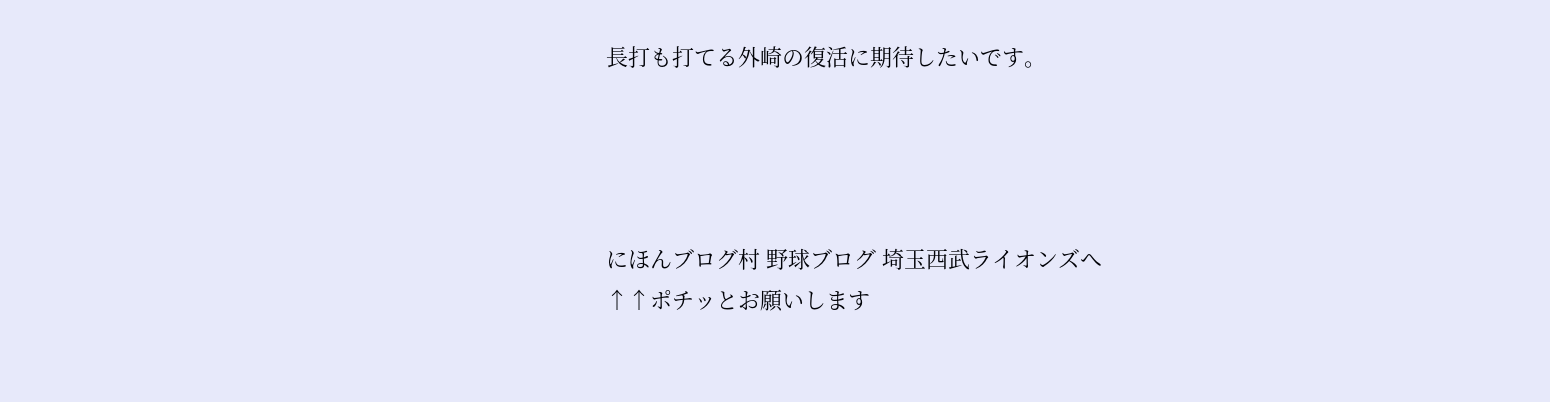長打も打てる外崎の復活に期待したいです。




にほんブログ村 野球ブログ 埼玉西武ライオンズへ
↑↑ポチッとお願いします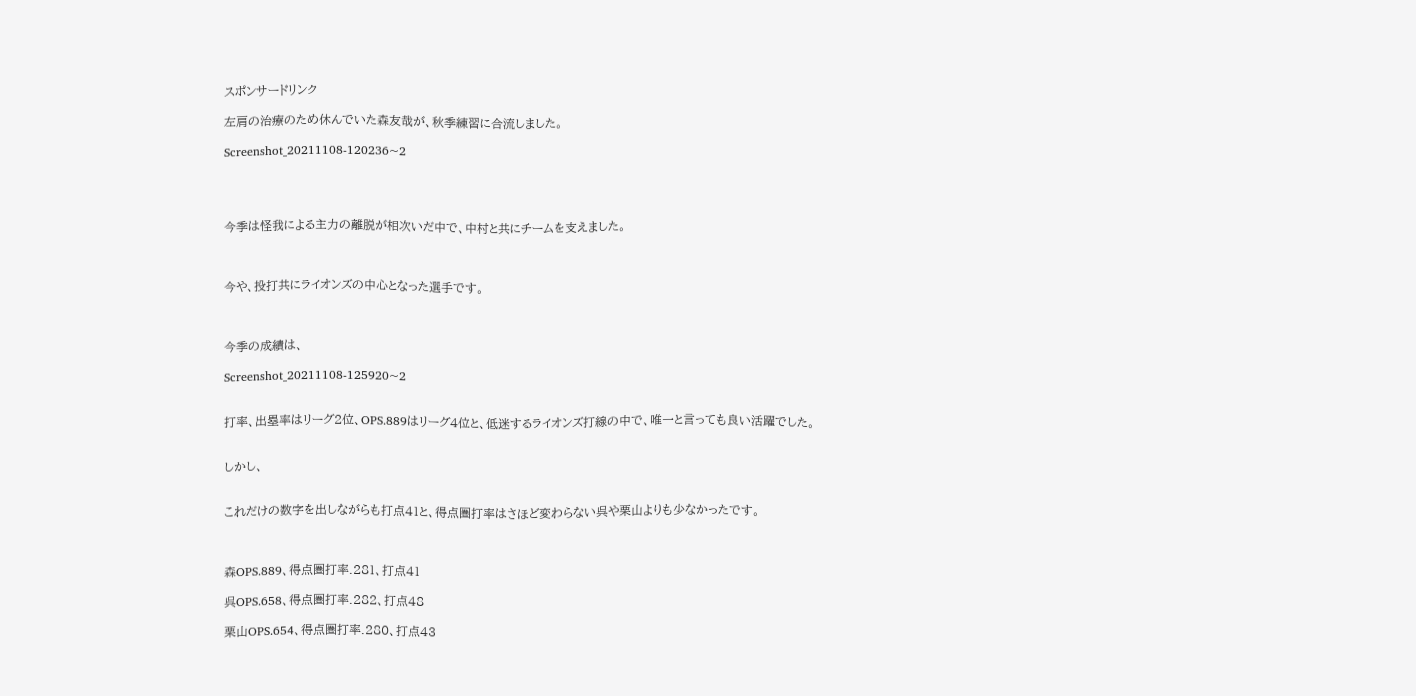スポンサードリンク

左肩の治療のため休んでいた森友哉が、秋季練習に合流しました。

Screenshot_20211108-120236~2




今季は怪我による主力の離脱が相次いだ中で、中村と共にチームを支えました。



今や、投打共にライオンズの中心となった選手です。



今季の成績は、

Screenshot_20211108-125920~2


打率、出塁率はリーグ2位、OPS.889はリーグ4位と、低迷するライオンズ打線の中で、唯一と言っても良い活躍でした。


しかし、


これだけの数字を出しながらも打点41と、得点圏打率はさほど変わらない呉や栗山よりも少なかったです。



森OPS.889、得点圏打率.281、打点41

呉OPS.658、得点圏打率.282、打点48

栗山OPS.654、得点圏打率.280、打点43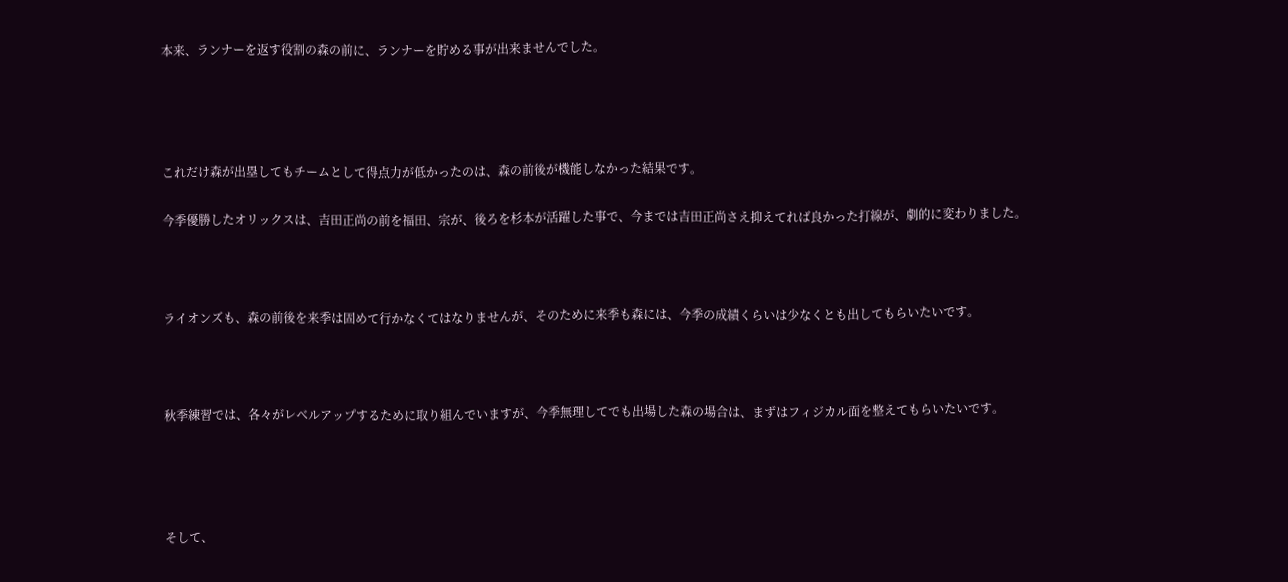本来、ランナーを返す役割の森の前に、ランナーを貯める事が出来ませんでした。




これだけ森が出塁してもチームとして得点力が低かったのは、森の前後が機能しなかった結果です。

今季優勝したオリックスは、吉田正尚の前を福田、宗が、後ろを杉本が活躍した事で、今までは吉田正尚さえ抑えてれば良かった打線が、劇的に変わりました。



ライオンズも、森の前後を来季は固めて行かなくてはなりませんが、そのために来季も森には、今季の成績くらいは少なくとも出してもらいたいです。



秋季練習では、各々がレベルアップするために取り組んでいますが、今季無理してでも出場した森の場合は、まずはフィジカル面を整えてもらいたいです。




そして、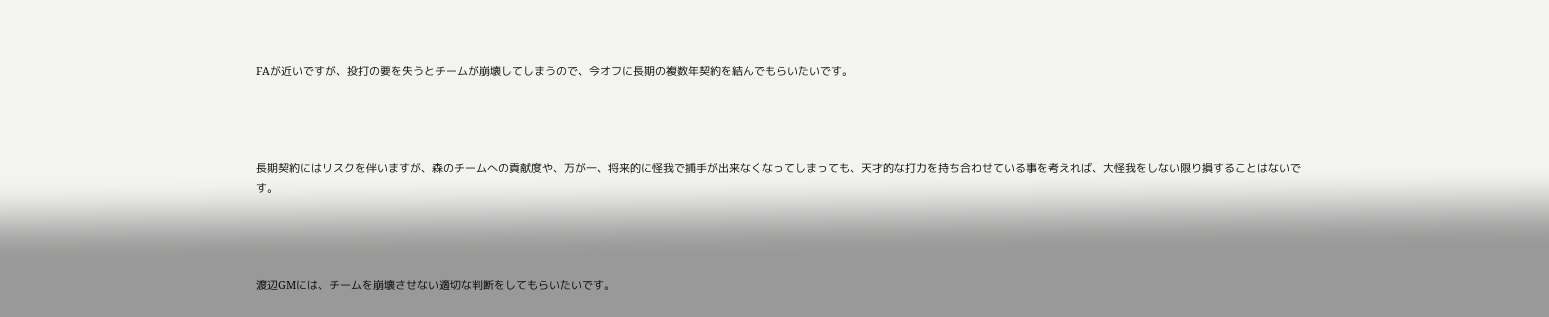FAが近いですが、投打の要を失うとチームが崩壊してしまうので、今オフに長期の複数年契約を結んでもらいたいです。




長期契約にはリスクを伴いますが、森のチームへの貢献度や、万が一、将来的に怪我で捕手が出来なくなってしまっても、天才的な打力を持ち合わせている事を考えれば、大怪我をしない限り損することはないです。




渡辺GMには、チームを崩壊させない適切な判断をしてもらいたいです。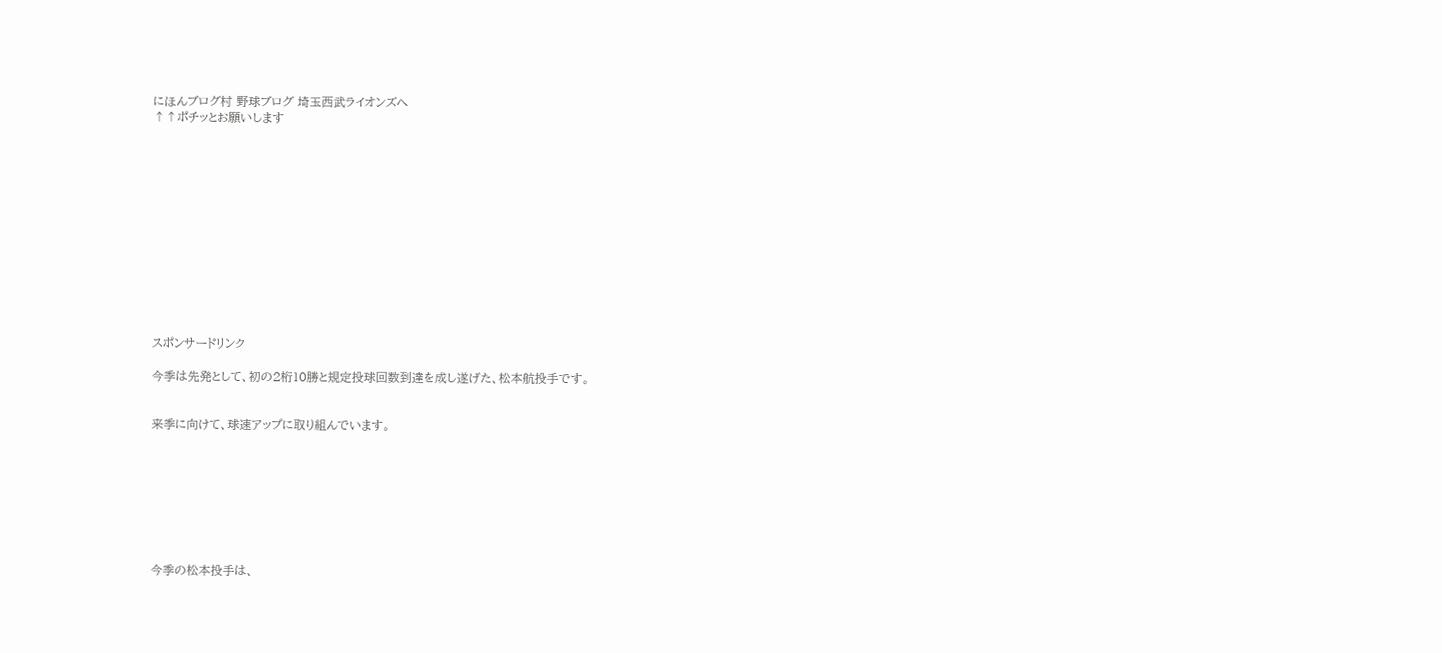にほんブログ村 野球ブログ 埼玉西武ライオンズへ
↑↑ポチッとお願いします













スポンサードリンク

今季は先発として、初の2桁10勝と規定投球回数到達を成し遂げた、松本航投手です。


来季に向けて、球速アップに取り組んでいます。








今季の松本投手は、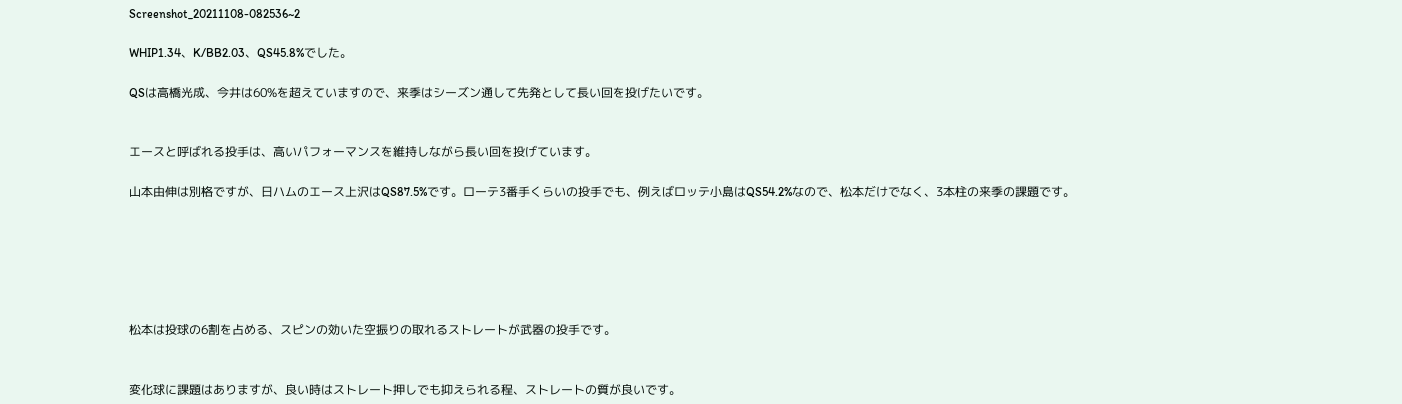Screenshot_20211108-082536~2

WHIP1.34、K/BB2.03、QS45.8%でした。

QSは高橋光成、今井は60%を超えていますので、来季はシーズン通して先発として長い回を投げたいです。


エースと呼ばれる投手は、高いパフォーマンスを維持しながら長い回を投げています。

山本由伸は別格ですが、日ハムのエース上沢はQS87.5%です。ローテ3番手くらいの投手でも、例えばロッテ小島はQS54.2%なので、松本だけでなく、3本柱の来季の課題です。






松本は投球の6割を占める、スピンの効いた空振りの取れるストレートが武器の投手です。


変化球に課題はありますが、良い時はストレート押しでも抑えられる程、ストレートの質が良いです。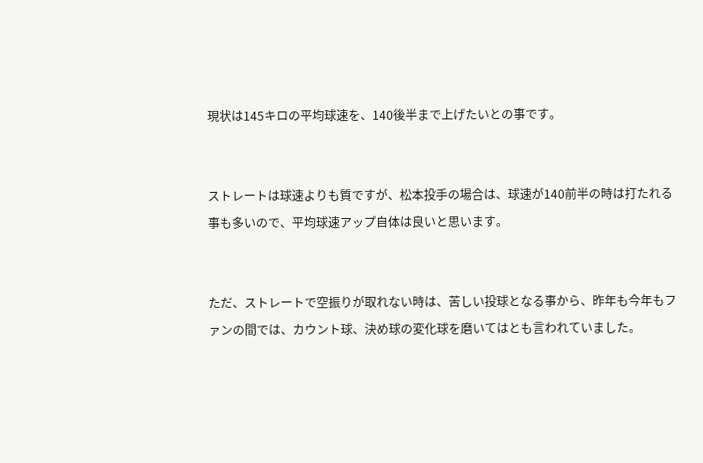現状は145キロの平均球速を、140後半まで上げたいとの事です。


ストレートは球速よりも質ですが、松本投手の場合は、球速が140前半の時は打たれる事も多いので、平均球速アップ自体は良いと思います。


ただ、ストレートで空振りが取れない時は、苦しい投球となる事から、昨年も今年もファンの間では、カウント球、決め球の変化球を磨いてはとも言われていました。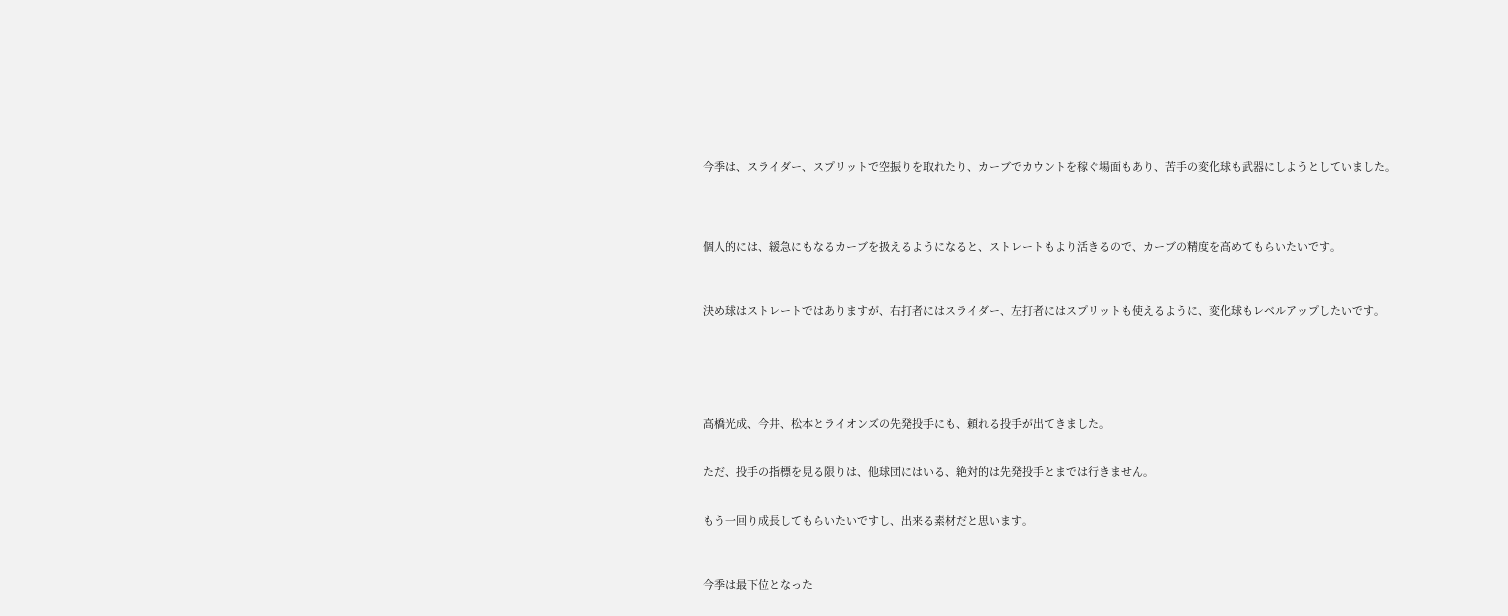今季は、スライダー、スプリットで空振りを取れたり、カーブでカウントを稼ぐ場面もあり、苦手の変化球も武器にしようとしていました。




個人的には、緩急にもなるカーブを扱えるようになると、ストレートもより活きるので、カーブの精度を高めてもらいたいです。



決め球はストレートではありますが、右打者にはスライダー、左打者にはスプリットも使えるように、変化球もレベルアップしたいです。






高橋光成、今井、松本とライオンズの先発投手にも、頼れる投手が出てきました。


ただ、投手の指標を見る限りは、他球団にはいる、絶対的は先発投手とまでは行きません。


もう一回り成長してもらいたいですし、出来る素材だと思います。



今季は最下位となった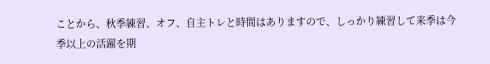ことから、秋季練習、オフ、自主トレと時間はありますので、しっかり練習して来季は今季以上の活躍を期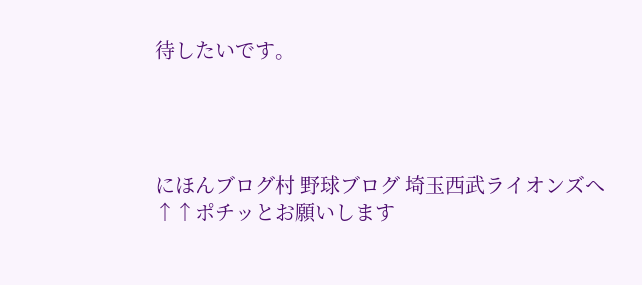待したいです。




にほんブログ村 野球ブログ 埼玉西武ライオンズへ
↑↑ポチッとお願いします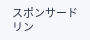スポンサードリン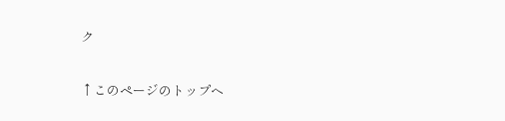ク

↑このページのトップヘ